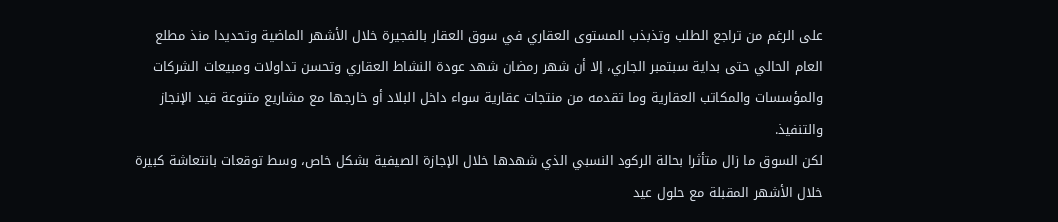على الرغم من تراجع الطلب وتذبذب المستوى العقاري في سوق العقار بالفجيرة خلال الأشهر الماضية وتحديدا منذ مطلع العام الحالي حتى بداية سبتمبر الجاري، إلا أن شهر رمضان شهد عودة النشاط العقاري وتحسن تداولات ومبيعات الشركات والمؤسسات والمكاتب العقارية وما تقدمه من منتجات عقارية سواء داخل البلاد أو خارجها مع مشاريع متنوعة قيد الإنجاز والتنفيذ.
لكن السوق ما زال متأثرا بحالة الركود النسبي الذي شهدها خلال الإجازة الصيفية بشكل خاص، وسط توقعات بانتعاشة كبيرة خلال الأشهر المقبلة مع حلول عيد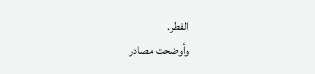الفطر.
وأوضحت مصادر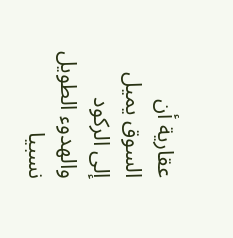عقارية أن السوق يميل إلى الركود والهدوء الطويل نسبيا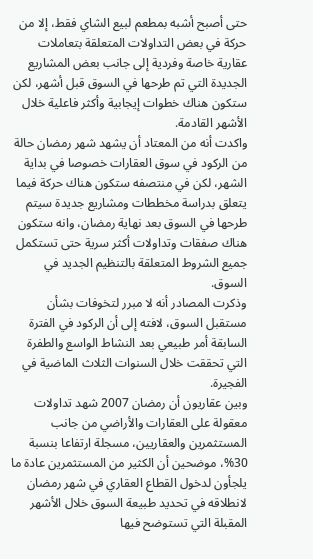حتى أصبح أشبه بمطعم لبيع الشاي فقط، إلا من حركة في بعض التداولات المتعلقة بتعاملات عقارية خاصة وفردية إلى جانب بعض المشاريع الجديدة التي تم طرحها في السوق قبل أشهر، لكن ستكون هناك خطوات إيجابية وأكثر فاعلية خلال الأشهر القادمة.
واكدت أنه من المعتاد أن يشهد شهر رمضان حالة من الركود في سوق العقارات خصوصا في بداية الشهر، لكن في منتصفه ستكون هناك حركة فيما يتعلق بدراسة مخططات ومشاريع جديدة سيتم طرحها في السوق بعد نهاية رمضان، وانه ستكون هناك صفقات وتداولات أكثر سرية حتى تستكمل جميع الشروط المتعلقة بالتنظيم الجديد في السوق.
وذكرت المصادر أنه لا مبرر لتخوفات بشأن مستقبل السوق، لافته إلى أن الركود في الفترة السابقة أمر طبيعي بعد النشاط الواسع والطفرة التي تحققت خلال السنوات الثلاث الماضية في الفجيرة.
وبين عقاريون أن رمضان 2007 شهد تداولات معقولة على العقارات والأراضي من جانب المستثمرين والعقاريين، مسجلة ارتفاعا بنسبة 30%، موضحين أن الكثير من المستثمرين عادة ما يلجأون لدخول القطاع العقاري في شهر رمضان لانطلاقه في تحديد طبيعة السوق خلال الأشهر المقبلة التي تستوضح فيها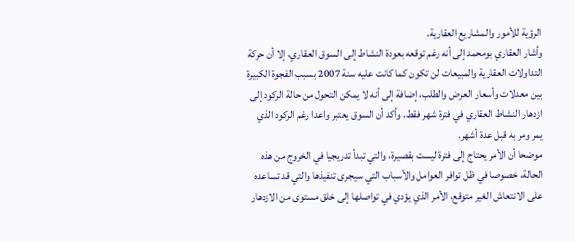الرؤية للأمور والمشاريع العقارية.
وأشار العقاري بومحمد إلى أنه رغم توقعه بعودة النشاط إلى السوق العقاري، إلا أن حركة التداولات العقارية والمبيعات لن تكون كما كانت عليه سنة 2007 بسبب الفجوة الكبيرة بين معدلات وأسعار العرض والطلب، إضافة إلى أنه لا يمكن التحول من حالة الركود إلى ازدهار النشاط العقاري في فترة شهر فقط. وأكد أن السوق يعتبر واعدا رغم الركود الذي يمر ومر به قبل عدة أشهر.
موضحا أن الأمر يحتاج إلى فترة ليست بقصيرة، والتي تبدأ تدريجيا في الخروج من هذه الحالة، خصوصا في ظل توافر العوامل والأسباب التي سيجرى تنفيذها والتي قد تساعده على الانتعاش الغير متوقع، الأمر الذي يؤدي في تواصلها إلى خلق مستوى من الازدهار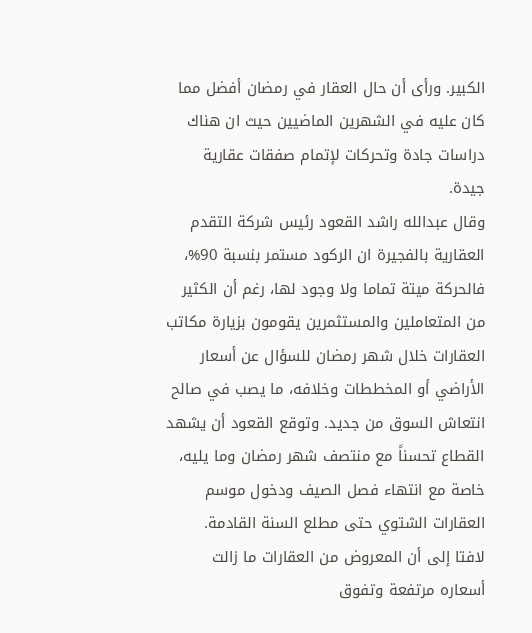الكبير. ورأى أن حال العقار في رمضان أفضل مما كان عليه في الشهرين الماضيين حيث ان هناك دراسات جادة وتحركات لإتمام صفقات عقارية جيدة.
وقال عبدالله راشد القعود رئيس شركة التقدم العقارية بالفجيرة ان الركود مستمر بنسبة 90%، فالحركة ميتة تماما ولا وجود لها، رغم أن الكثير من المتعاملين والمستثمرين يقومون بزيارة مكاتب العقارات خلال شهر رمضان للسؤال عن أسعار الأراضي أو المخططات وخلافه، ما يصب في صالح انتعاش السوق من جديد. وتوقع القعود أن يشهد القطاع تحسناً مع منتصف شهر رمضان وما يليه، خاصة مع انتهاء فصل الصيف ودخول موسم العقارات الشتوي حتى مطلع السنة القادمة.
لافتا إلى أن المعروض من العقارات ما زالت أسعاره مرتفعة وتفوق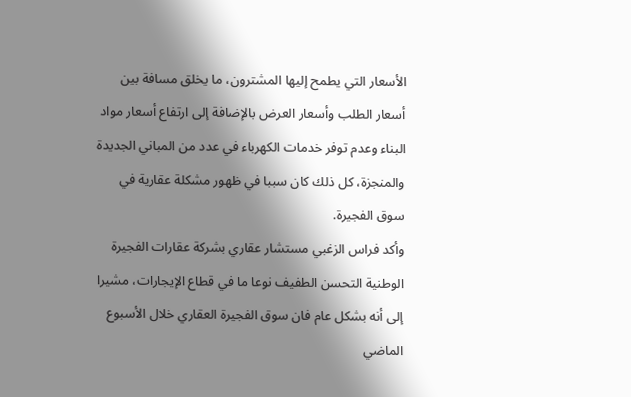الأسعار التي يطمح إليها المشترون، ما يخلق مسافة بين أسعار الطلب وأسعار العرض بالإضافة إلى ارتفاع أسعار مواد البناء وعدم توفر خدمات الكهرباء في عدد من المباني الجديدة والمنجزة، كل ذلك كان سببا في ظهور مشكلة عقارية في سوق الفجيرة.
وأكد فراس الزغبي مستشار عقاري بشركة عقارات الفجيرة الوطنية التحسن الطفيف نوعا ما في قطاع الإيجارات، مشيرا إلى أنه بشكل عام فان سوق الفجيرة العقاري خلال الأسبوع الماضي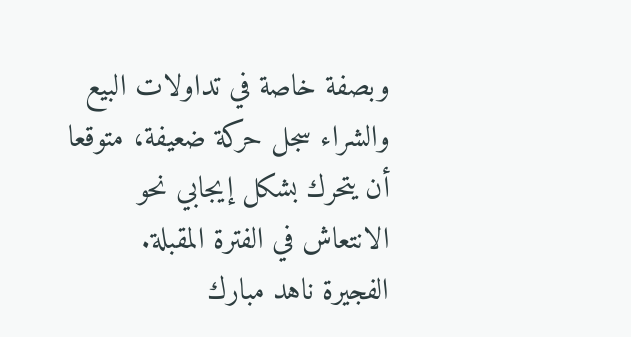وبصفة خاصة في تداولات البيع والشراء سجل حركة ضعيفة، متوقعا أن يتحرك بشكل إيجابي نحو الانتعاش في الفترة المقبلة.
الفجيرة ناهد مبارك